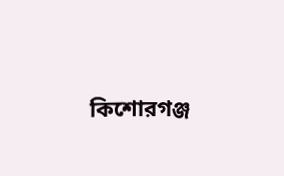কিশোরগঞ্জ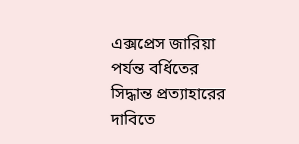এক্সপ্রেস জারিয়া পর্যন্ত বর্ধিতের সিদ্ধান্ত প্রত্যাহারের দাবিতে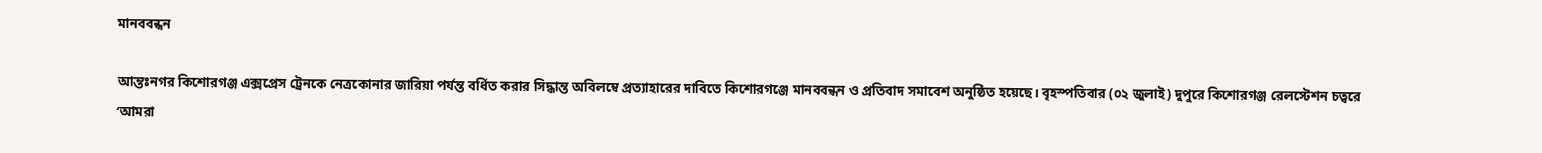মানববন্ধন

আন্তঃনগর কিশোরগঞ্জ এক্সপ্রেস ট্রেনকে নেত্রকোনার জারিয়া পর্যন্ত বর্ধিত করার সিদ্ধান্ত অবিলম্বে প্রত্যাহারের দাবিতে কিশোরগঞ্জে মানববন্ধন ও প্রতিবাদ সমাবেশ অনুষ্ঠিত হয়েছে। বৃহস্প‌তিবার (০২ জুলাই) দুপুরে কিশোরগঞ্জ রেলস্টেশন চত্বরে ‘আমরা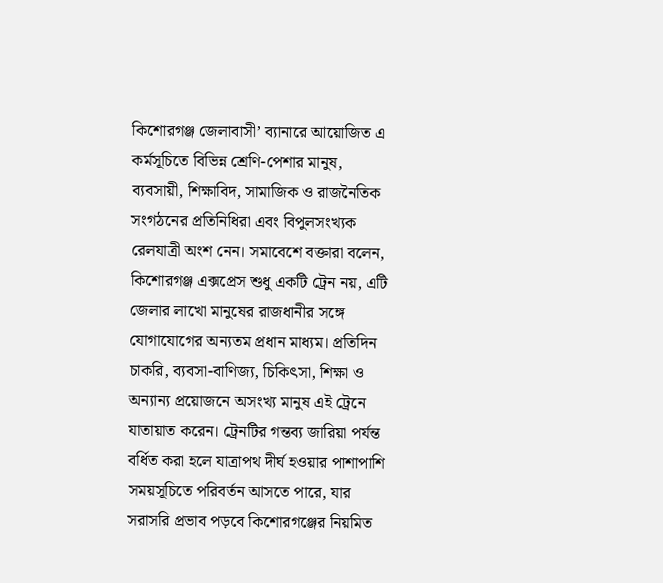কিশোরগঞ্জ জেলাবাসী’ ব্যানারে আয়োজিত এ কর্মসূচিতে বিভিন্ন শ্রেণি-পেশার মানুষ, ব্যবসায়ী, শিক্ষাবিদ, সামাজিক ও রাজনৈতিক সংগঠনের প্রতিনিধিরা এবং বিপুলসংখ্যক রেলযাত্রী অংশ নেন। সমাবেশে বক্তারা বলেন, কিশোরগঞ্জ এক্সপ্রেস শুধু একটি ট্রেন নয়, এটি জেলার লাখো মানুষের রাজধানীর সঙ্গে যোগাযোগের অন্যতম প্রধান মাধ্যম। প্রতিদিন চাকরি, ব্যবসা-বাণিজ্য, চিকিৎসা, শিক্ষা ও অন্যান্য প্রয়োজনে অসংখ্য মানুষ এই ট্রেনে যাতায়াত করেন। ট্রেনটির গন্তব্য জারিয়া পর্যন্ত বর্ধিত করা হলে যাত্রাপথ দীর্ঘ হওয়ার পাশাপাশি সময়সূচিতে পরিবর্তন আসতে পারে, যার সরাসরি প্রভাব পড়বে কিশোরগঞ্জের নিয়মিত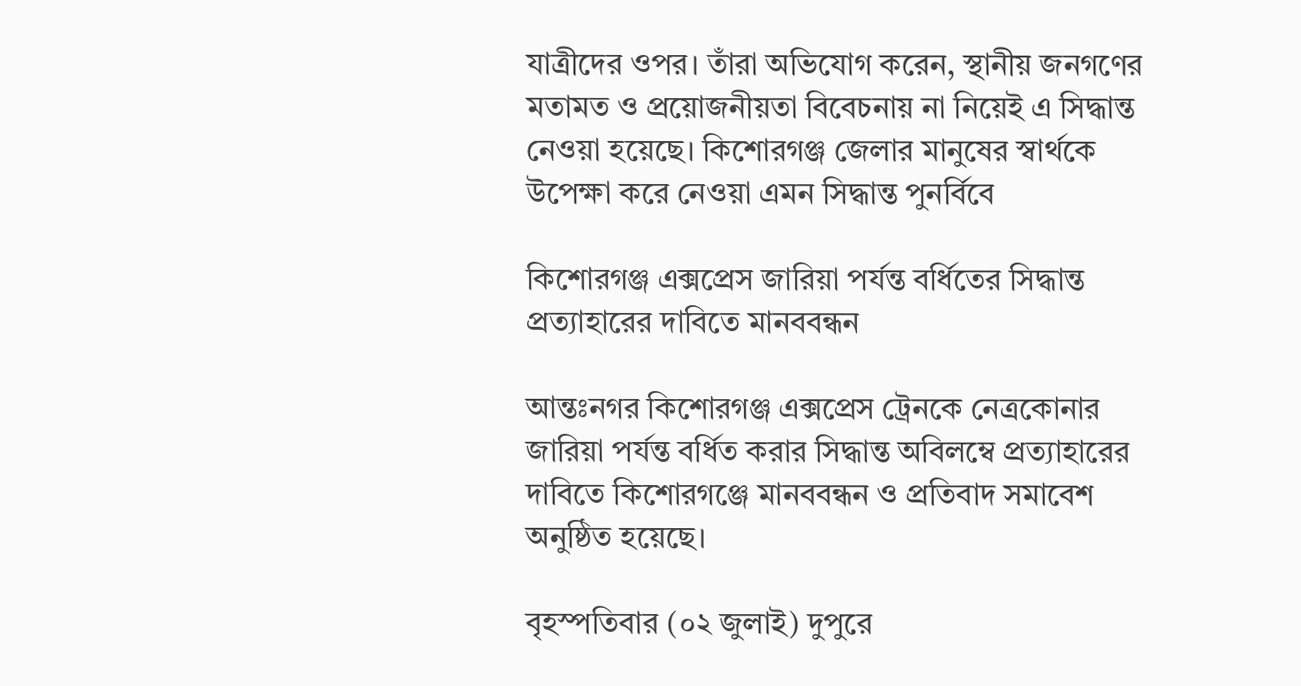যাত্রীদের ওপর। তাঁরা অভিযোগ করেন, স্থানীয় জনগণের মতামত ও প্রয়োজনীয়তা বিবেচনায় না নিয়েই এ সিদ্ধান্ত নেওয়া হয়েছে। কি‌শোরগঞ্জ জেলার মানুষের স্বার্থকে উপেক্ষা করে নেওয়া এমন সিদ্ধান্ত পুনর্বিবে

কিশোরগঞ্জ এক্সপ্রেস জারিয়া পর্যন্ত বর্ধিতের সিদ্ধান্ত প্রত্যাহারের দাবিতে মানববন্ধন

আন্তঃনগর কিশোরগঞ্জ এক্সপ্রেস ট্রেনকে নেত্রকোনার জারিয়া পর্যন্ত বর্ধিত করার সিদ্ধান্ত অবিলম্বে প্রত্যাহারের দাবিতে কিশোরগঞ্জে মানববন্ধন ও প্রতিবাদ সমাবেশ অনুষ্ঠিত হয়েছে।

বৃহস্প‌তিবার (০২ জুলাই) দুপুরে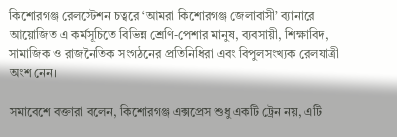কিশোরগঞ্জ রেলস্টেশন চত্বরে ‘আমরা কিশোরগঞ্জ জেলাবাসী’ ব্যানারে আয়োজিত এ কর্মসূচিতে বিভিন্ন শ্রেণি-পেশার মানুষ, ব্যবসায়ী, শিক্ষাবিদ, সামাজিক ও রাজনৈতিক সংগঠনের প্রতিনিধিরা এবং বিপুলসংখ্যক রেলযাত্রী অংশ নেন।

সমাবেশে বক্তারা বলেন, কিশোরগঞ্জ এক্সপ্রেস শুধু একটি ট্রেন নয়, এটি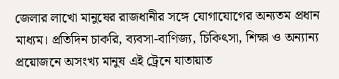জেলার লাখো মানুষের রাজধানীর সঙ্গে যোগাযোগের অন্যতম প্রধান মাধ্যম। প্রতিদিন চাকরি, ব্যবসা-বাণিজ্য, চিকিৎসা, শিক্ষা ও অন্যান্য প্রয়োজনে অসংখ্য মানুষ এই ট্রেনে যাতায়াত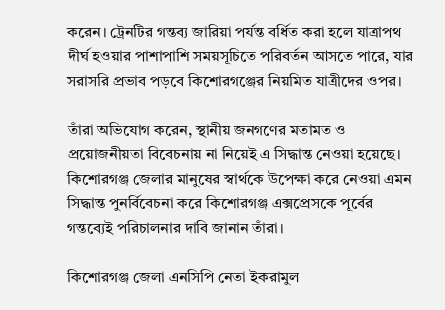করেন। ট্রেনটির গন্তব্য জারিয়া পর্যন্ত বর্ধিত করা হলে যাত্রাপথ দীর্ঘ হওয়ার পাশাপাশি সময়সূচিতে পরিবর্তন আসতে পারে, যার সরাসরি প্রভাব পড়বে কিশোরগঞ্জের নিয়মিত যাত্রীদের ওপর।

তাঁরা অভিযোগ করেন, স্থানীয় জনগণের মতামত ও প্রয়োজনীয়তা বিবেচনায় না নিয়েই এ সিদ্ধান্ত নেওয়া হয়েছে। কি‌শোরগঞ্জ জেলার মানুষের স্বার্থকে উপেক্ষা করে নেওয়া এমন সিদ্ধান্ত পুনর্বিবেচনা করে কিশোরগঞ্জ এক্সপ্রেসকে পূর্বের গন্তব্যেই পরিচালনার দাবি জানান তাঁরা।

কি‌শোরগঞ্জ জেলা এনসিপি নেতা ইকরামুল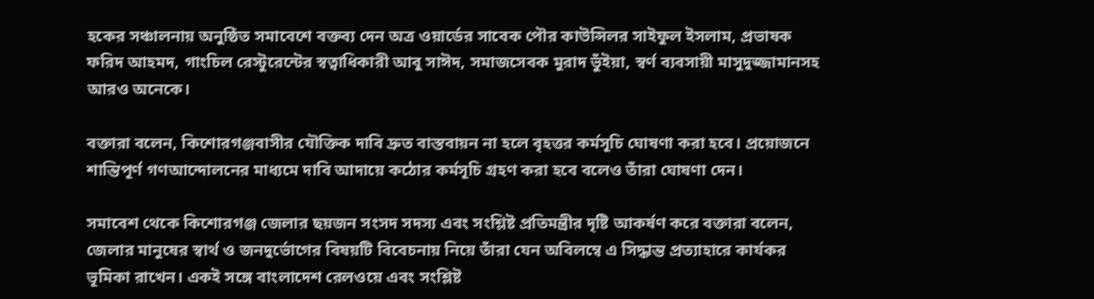হকের সঞ্চালনায় অনুষ্ঠিত সমাবেশে বক্তব্য দেন অত্র ওয়ার্ডের সাবেক পৌর কাউন্সিলর সাইফুল ইসলাম, প্রভাষক ফরিদ আহমদ, গাংচিল রেস্টুরেন্টের স্বত্বাধিকারী আবু সাঈদ, সমাজসেবক মুরাদ ভুঁইয়া, স্বর্ণ ব্যবসায়ী মাসুদুজ্জামানসহ আরও অনেকে।

বক্তারা বলেন, কিশোরগঞ্জবাসীর যৌক্তিক দাবি দ্রুত বাস্তবায়ন না হলে বৃহত্তর কর্মসূচি ঘোষণা করা হবে। প্রয়োজনে শান্তিপূর্ণ গণআন্দোলনের মাধ্যমে দাবি আদায়ে কঠোর কর্মসূচি গ্রহণ করা হবে বলেও তাঁরা ঘোষণা দেন।

সমাবেশ থেকে কিশোরগঞ্জ জেলার ছয়জন সংসদ সদস্য এবং সংশ্লিষ্ট প্রতিমন্ত্রীর দৃষ্টি আকর্ষণ করে বক্তারা বলেন, জেলার মানুষের স্বার্থ ও জনদুর্ভোগের বিষয়টি বিবেচনায় নিয়ে তাঁরা যেন অবিলম্বে এ সিদ্ধান্ত প্রত্যাহারে কার্যকর ভূমিকা রাখেন। একই সঙ্গে বাংলাদেশ রেলওয়ে এবং সংশ্লিষ্ট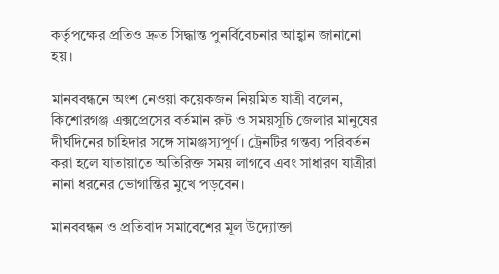কর্তৃপক্ষের প্রতিও দ্রুত সিদ্ধান্ত পুনর্বিবেচনার আহ্বান জানানো হয়।

মানববন্ধনে অংশ নেওয়া কয়েকজন নিয়মিত যাত্রী বলেন, কিশোরগঞ্জ এক্সপ্রেসের বর্তমান রুট ও সময়সূচি জেলার মানুষের দীর্ঘদিনের চাহিদার সঙ্গে সামঞ্জস্যপূর্ণ। ট্রেনটির গন্তব্য পরিবর্তন করা হলে যাতায়াতে অতিরিক্ত সময় লাগবে এবং সাধারণ যাত্রীরা নানা ধরনের ভোগান্তির মুখে পড়বেন।

মানববন্ধন ও প্রতিবাদ সমাবেশের মূল উদ্যোক্তা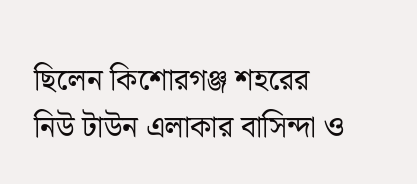ছিলেন কিশোরগঞ্জ শহরের নিউ টাউন এলাকার বাসিন্দা ও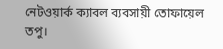নেটওয়ার্ক ক্যাবল ব্যবসায়ী তোফায়েল তপু।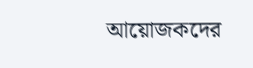আয়োজকদের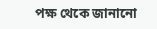পক্ষ থেকে জানানো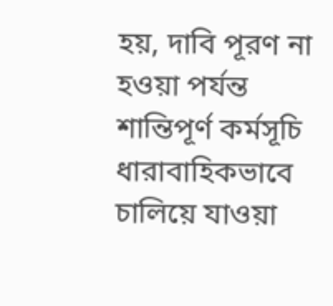হয়, দাবি পূরণ না হওয়া পর্যন্ত শান্তিপূর্ণ কর্মসূচি ধারাবাহিকভাবে চালিয়ে যাওয়া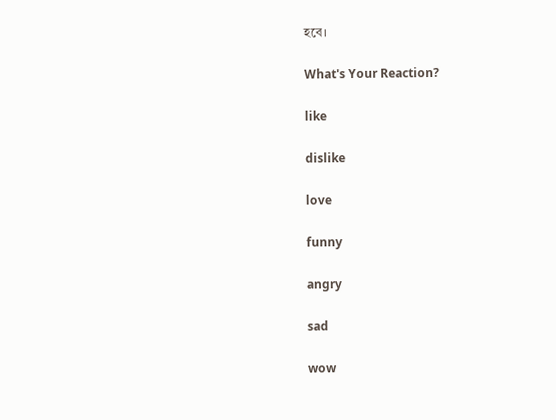হবে।

What's Your Reaction?

like

dislike

love

funny

angry

sad

wow